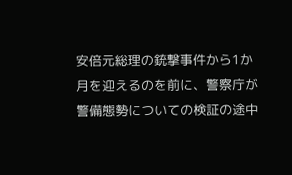安倍元総理の銃撃事件から1か月を迎えるのを前に、警察庁が警備態勢についての検証の途中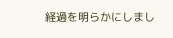経過を明らかにしまし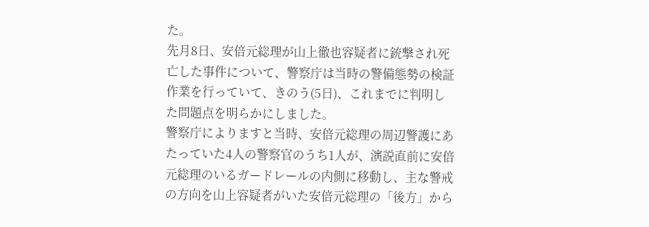た。
先月8日、安倍元総理が山上徹也容疑者に銃撃され死亡した事件について、警察庁は当時の警備態勢の検証作業を行っていて、きのう(5日)、これまでに判明した問題点を明らかにしました。
警察庁によりますと当時、安倍元総理の周辺警護にあたっていた4人の警察官のうち1人が、演説直前に安倍元総理のいるガードレールの内側に移動し、主な警戒の方向を山上容疑者がいた安倍元総理の「後方」から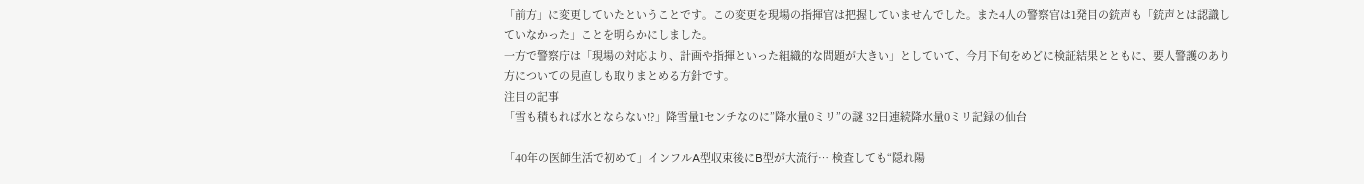「前方」に変更していたということです。この変更を現場の指揮官は把握していませんでした。また4人の警察官は1発目の銃声も「銃声とは認識していなかった」ことを明らかにしました。
一方で警察庁は「現場の対応より、計画や指揮といった組織的な問題が大きい」としていて、今月下旬をめどに検証結果とともに、要人警護のあり方についての見直しも取りまとめる方針です。
注目の記事
「雪も積もれば水とならない!?」降雪量1センチなのに”降水量0ミリ”の謎 32日連続降水量0ミリ記録の仙台

「40年の医師生活で初めて」インフルA型収束後にB型が大流行… 検査しても“隠れ陽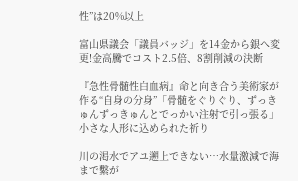性”は20%以上

富山県議会「議員バッジ」を14金から銀へ変更!金高騰でコスト2.5倍、8割削減の決断

『急性骨髄性白血病』命と向き合う美術家が作る“自身の分身”「骨髄をぐりぐり、ずっきゅんずっきゅんとでっかい注射で引っ張る」小さな人形に込められた祈り

川の渇水でアユ遡上できない⋯水量激減で海まで繫が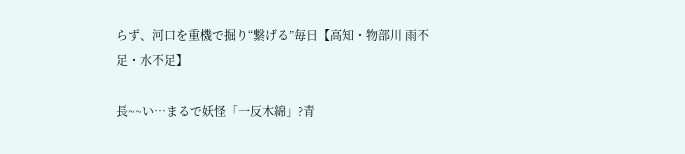らず、河口を重機で掘り“繋げる”毎日【高知・物部川 雨不足・水不足】

長~~い…まるで妖怪「一反木綿」?青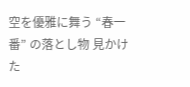空を優雅に舞う “春一番” の落とし物 見かけた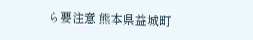ら要注意 熊本県益城町